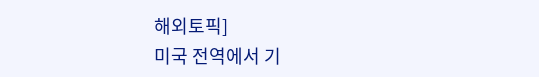해외토픽]
미국 전역에서 기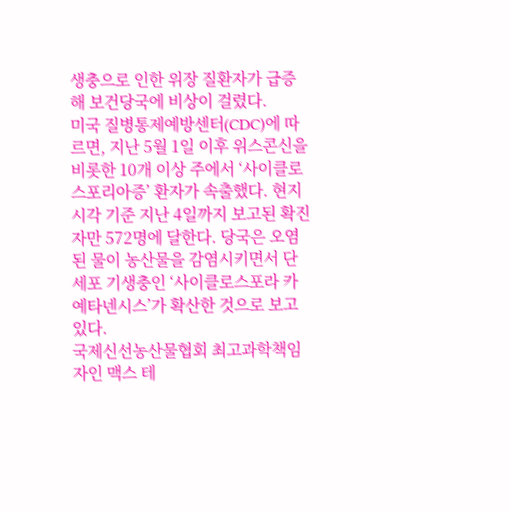생충으로 인한 위장 질환자가 급증해 보건당국에 비상이 걸렸다.
미국 질병통제예방센터(CDC)에 따르면, 지난 5월 1일 이후 위스콘신을 비롯한 10개 이상 주에서 ‘사이클로스포리아증’ 환자가 속출했다. 현지 시각 기준 지난 4일까지 보고된 확진자만 572명에 달한다. 당국은 오염된 물이 농산물을 감염시키면서 단세포 기생충인 ‘사이클로스포라 카예타넨시스’가 확산한 것으로 보고 있다.
국제신선농산물협회 최고과학책임자인 맥스 테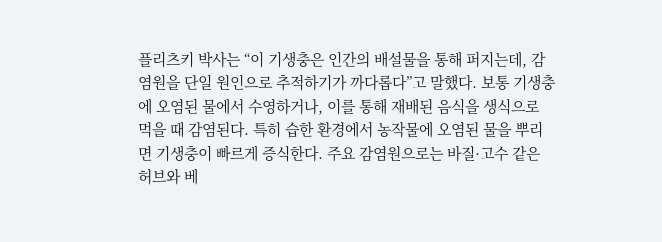플리츠키 박사는 “이 기생충은 인간의 배설물을 통해 퍼지는데, 감염원을 단일 원인으로 추적하기가 까다롭다”고 말했다. 보통 기생충에 오염된 물에서 수영하거나, 이를 통해 재배된 음식을 생식으로 먹을 때 감염된다. 특히 습한 환경에서 농작물에 오염된 물을 뿌리면 기생충이 빠르게 증식한다. 주요 감염원으로는 바질·고수 같은 허브와 베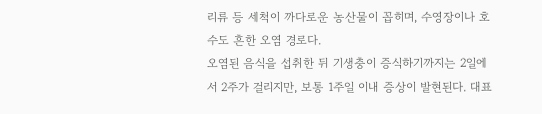리류 등 세척이 까다로운 농산물이 꼽히며, 수영장이나 호수도 흔한 오염 경로다.
오염된 음식을 섭취한 뒤 기생충이 증식하기까지는 2일에서 2주가 걸리지만, 보통 1주일 이내 증상이 발현된다. 대표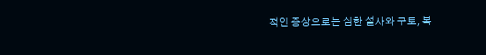적인 증상으로는 심한 설사와 구토, 복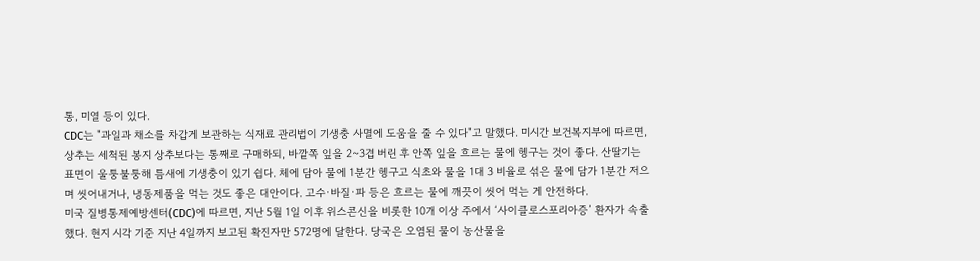통, 미열 등이 있다.
CDC는 "과일과 채소를 차갑게 보관하는 식재료 관리법이 기생충 사멸에 도움을 줄 수 있다"고 말했다. 미시간 보건복지부에 따르면, 상추는 세척된 봉지 상추보다는 통째로 구매하되, 바깥쪽 잎을 2~3겹 버린 후 안쪽 잎을 흐르는 물에 헹구는 것이 좋다. 산딸기는 표면이 울퉁불퉁해 틈새에 기생충이 있기 쉽다. 체에 담아 물에 1분간 헹구고 식초와 물을 1대 3 비율로 섞은 물에 담가 1분간 저으며 씻어내거나, 냉동제품을 먹는 것도 좋은 대안이다. 고수·바질·파 등은 흐르는 물에 깨끗이 씻어 먹는 게 안전하다.
미국 질병통제예방센터(CDC)에 따르면, 지난 5월 1일 이후 위스콘신을 비롯한 10개 이상 주에서 ‘사이클로스포리아증’ 환자가 속출했다. 현지 시각 기준 지난 4일까지 보고된 확진자만 572명에 달한다. 당국은 오염된 물이 농산물을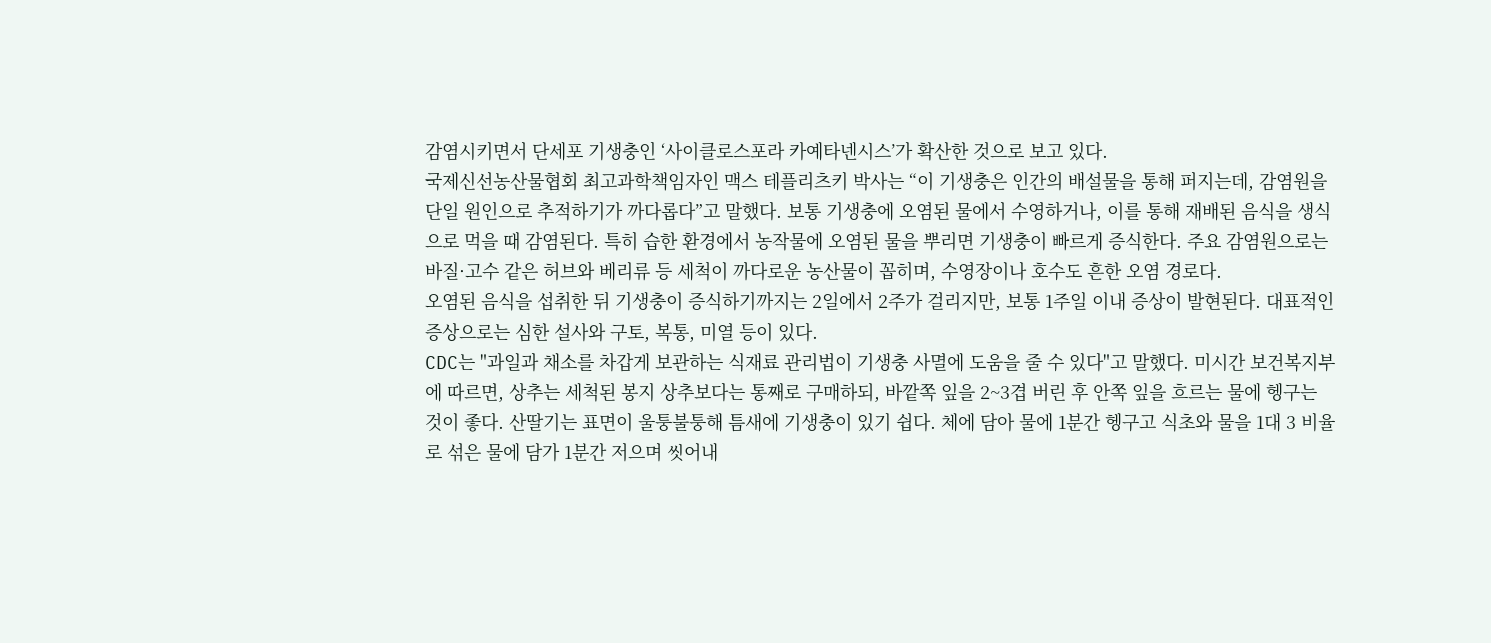감염시키면서 단세포 기생충인 ‘사이클로스포라 카예타넨시스’가 확산한 것으로 보고 있다.
국제신선농산물협회 최고과학책임자인 맥스 테플리츠키 박사는 “이 기생충은 인간의 배설물을 통해 퍼지는데, 감염원을 단일 원인으로 추적하기가 까다롭다”고 말했다. 보통 기생충에 오염된 물에서 수영하거나, 이를 통해 재배된 음식을 생식으로 먹을 때 감염된다. 특히 습한 환경에서 농작물에 오염된 물을 뿌리면 기생충이 빠르게 증식한다. 주요 감염원으로는 바질·고수 같은 허브와 베리류 등 세척이 까다로운 농산물이 꼽히며, 수영장이나 호수도 흔한 오염 경로다.
오염된 음식을 섭취한 뒤 기생충이 증식하기까지는 2일에서 2주가 걸리지만, 보통 1주일 이내 증상이 발현된다. 대표적인 증상으로는 심한 설사와 구토, 복통, 미열 등이 있다.
CDC는 "과일과 채소를 차갑게 보관하는 식재료 관리법이 기생충 사멸에 도움을 줄 수 있다"고 말했다. 미시간 보건복지부에 따르면, 상추는 세척된 봉지 상추보다는 통째로 구매하되, 바깥쪽 잎을 2~3겹 버린 후 안쪽 잎을 흐르는 물에 헹구는 것이 좋다. 산딸기는 표면이 울퉁불퉁해 틈새에 기생충이 있기 쉽다. 체에 담아 물에 1분간 헹구고 식초와 물을 1대 3 비율로 섞은 물에 담가 1분간 저으며 씻어내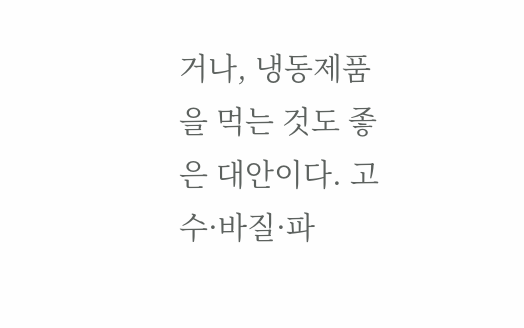거나, 냉동제품을 먹는 것도 좋은 대안이다. 고수·바질·파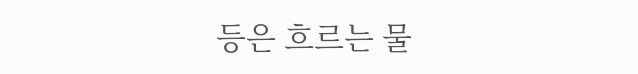등은 흐르는 물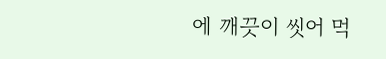에 깨끗이 씻어 먹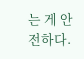는 게 안전하다.